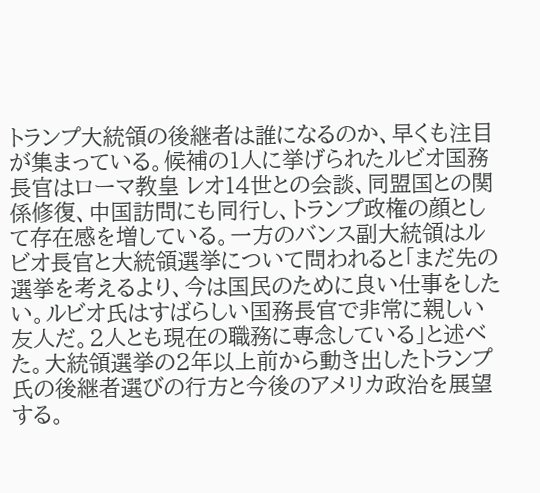トランプ大統領の後継者は誰になるのか、早くも注目が集まっている。候補の1人に挙げられたルビオ国務長官はローマ教皇 レオ14世との会談、同盟国との関係修復、中国訪問にも同行し、トランプ政権の顔として存在感を増している。一方のバンス副大統領はルビオ長官と大統領選挙について問われると「まだ先の選挙を考えるより、今は国民のために良い仕事をしたい。ルビオ氏はすばらしい国務長官で非常に親しい友人だ。2人とも現在の職務に専念している」と述べた。大統領選挙の2年以上前から動き出したトランプ氏の後継者選びの行方と今後のアメリカ政治を展望する。